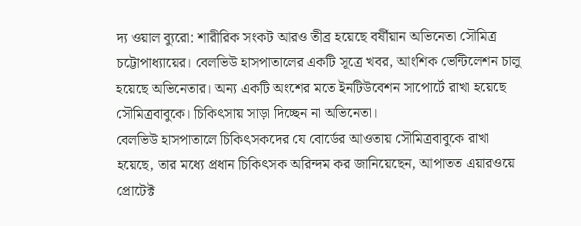দ্য ওয়াল ব্যুরো: শারীরিক সংকট আরও তীব্র হয়েছে বর্ষীয়ান অভিনেতা সৌমিত্র চট্টোপাধ্যায়ের। বেলভিউ হাসপাতালের একটি সূত্রে খবর, আংশিক ভেন্টিলেশন চালু হয়েছে অভিনেতার। অন্য একটি অংশের মতে ইনটিউবেশন সাপোর্টে রাখা হয়েছে সৌমিত্রবাবুকে। চিকিৎসায় সাড়া দিচ্ছেন না অভিনেতা।
বেলভিউ হাসপাতালে চিকিৎসকদের যে বোর্ডের আওতায় সৌমিত্রবাবুকে রাখা হয়েছে, তার মধ্যে প্রধান চিকিৎসক অরিন্দম কর জানিয়েছেন, আপাতত এয়ারওয়ে প্রোটেক্ট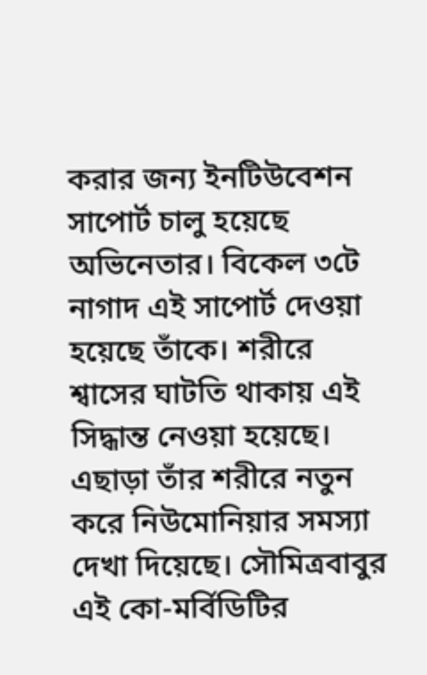করার জন্য ইনটিউবেশন সাপোর্ট চালু হয়েছে অভিনেতার। বিকেল ৩টে নাগাদ এই সাপোর্ট দেওয়া হয়েছে তাঁকে। শরীরে শ্বাসের ঘাটতি থাকায় এই সিদ্ধান্ত নেওয়া হয়েছে। এছাড়া তাঁর শরীরে নতুন করে নিউমোনিয়ার সমস্যা দেখা দিয়েছে। সৌমিত্রবাবুর এই কো-মর্বিডিটির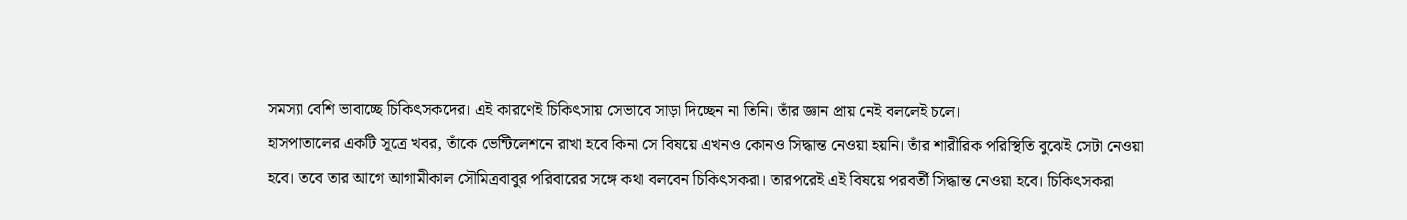সমস্যা বেশি ভাবাচ্ছে চিকিৎসকদের। এই কারণেই চিকিৎসায় সেভাবে সাড়া দিচ্ছেন না তিনি। তাঁর জ্ঞান প্রায় নেই বললেই চলে।
হাসপাতালের একটি সূত্রে খবর, তাঁকে ভেন্টিলেশনে রাখা হবে কিনা সে বিষয়ে এখনও কোনও সিদ্ধান্ত নেওয়া হয়নি। তাঁর শারীরিক পরিস্থিতি বুঝেই সেটা নেওয়া হবে। তবে তার আগে আগামীকাল সৌমিত্রবাবুর পরিবারের সঙ্গে কথা বলবেন চিকিৎসকরা। তারপরেই এই বিষয়ে পরবর্তী সিদ্ধান্ত নেওয়া হবে। চিকিৎসকরা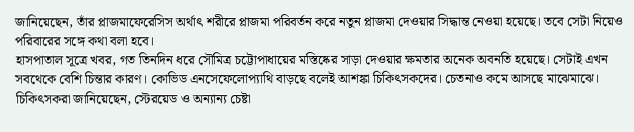জানিয়েছেন, তাঁর প্লাজমাফেরেসিস অর্থাৎ শরীরে প্লাজমা পরিবর্তন করে নতুন প্লাজমা দেওয়ার সিদ্ধান্ত নেওয়া হয়েছে। তবে সেটা নিয়েও পরিবারের সঙ্গে কথা বলা হবে।
হাসপাতাল সূত্রে খবর, গত তিনদিন ধরে সৌমিত্র চট্টোপাধায়ের মস্তিষ্কের সাড়া দেওয়ার ক্ষমতার অনেক অবনতি হয়েছে। সেটাই এখন সবথেকে বেশি চিন্তার কারণ। কোভিড এনসেফেলোপ্যাথি বাড়ছে বলেই আশঙ্কা চিকিৎসকদের। চেতনাও কমে আসছে মাঝেমাঝে। চিকিৎসকরা জানিয়েছেন, স্টেরয়েড ও অন্যান্য চেষ্টা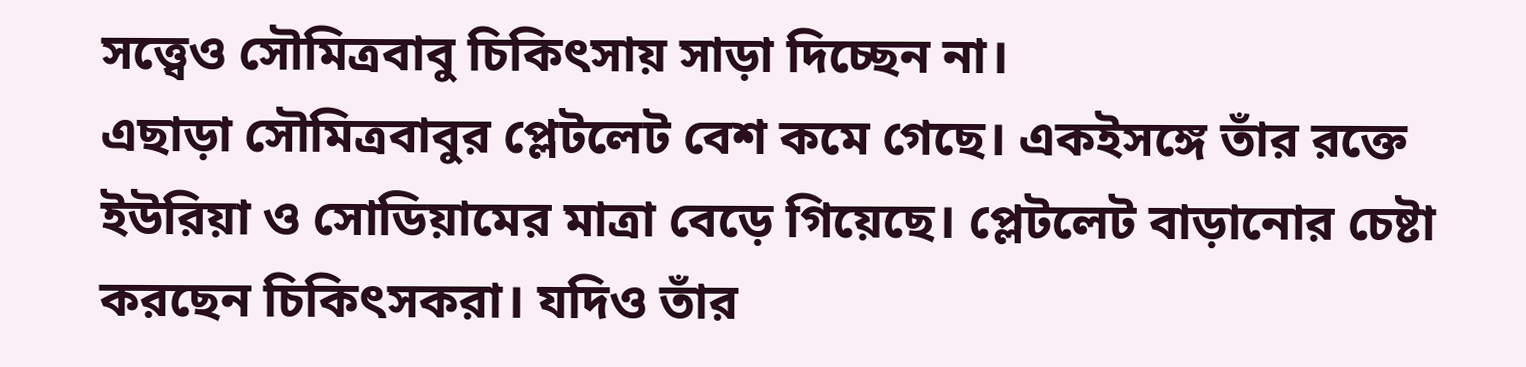সত্ত্বেও সৌমিত্রবাবু চিকিৎসায় সাড়া দিচ্ছেন না।
এছাড়া সৌমিত্রবাবুর প্লেটলেট বেশ কমে গেছে। একইসঙ্গে তাঁর রক্তে ইউরিয়া ও সোডিয়ামের মাত্রা বেড়ে গিয়েছে। প্লেটলেট বাড়ানোর চেষ্টা করছেন চিকিৎসকরা। যদিও তাঁর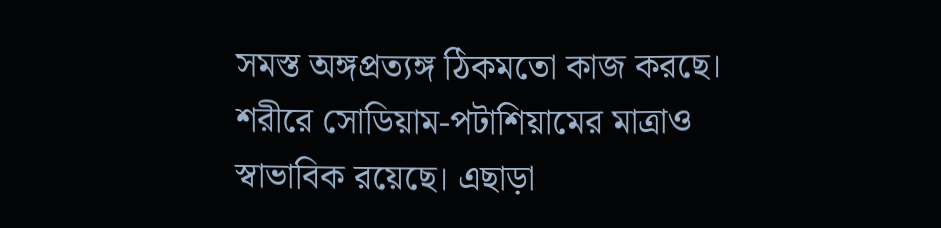সমস্ত অঙ্গপ্রত্যঙ্গ ঠিকমতো কাজ করছে। শরীরে সোডিয়াম-পটাশিয়ামের মাত্রাও স্বাভাবিক রয়েছে। এছাড়া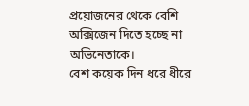প্রয়োজনের থেকে বেশি অক্সিজেন দিতে হচ্ছে না অভিনেতাকে।
বেশ কয়েক দিন ধরে ধীরে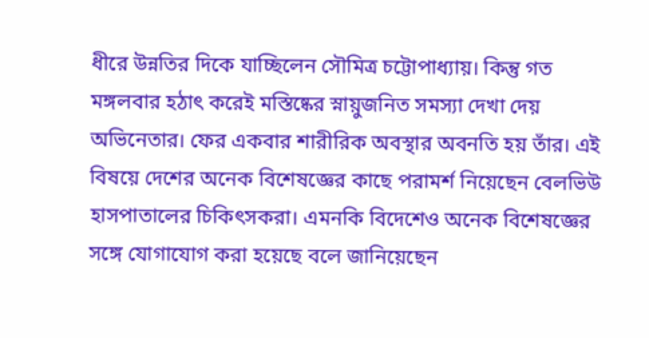ধীরে উন্নতির দিকে যাচ্ছিলেন সৌমিত্র চট্টোপাধ্যায়। কিন্তু গত মঙ্গলবার হঠাৎ করেই মস্তিষ্কের স্নায়ুজনিত সমস্যা দেখা দেয় অভিনেতার। ফের একবার শারীরিক অবস্থার অবনতি হয় তাঁর। এই বিষয়ে দেশের অনেক বিশেষজ্ঞের কাছে পরামর্শ নিয়েছেন বেলভিউ হাসপাতালের চিকিৎসকরা। এমনকি বিদেশেও অনেক বিশেষজ্ঞের সঙ্গে যোগাযোগ করা হয়েছে বলে জানিয়েছেন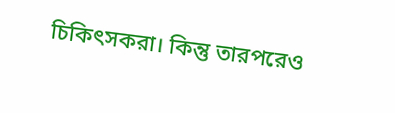চিকিৎসকরা। কিন্তু তারপরেও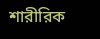শারীরিক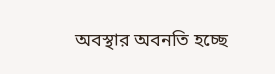অবস্থার অবনতি হচ্ছে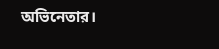অভিনেতার।